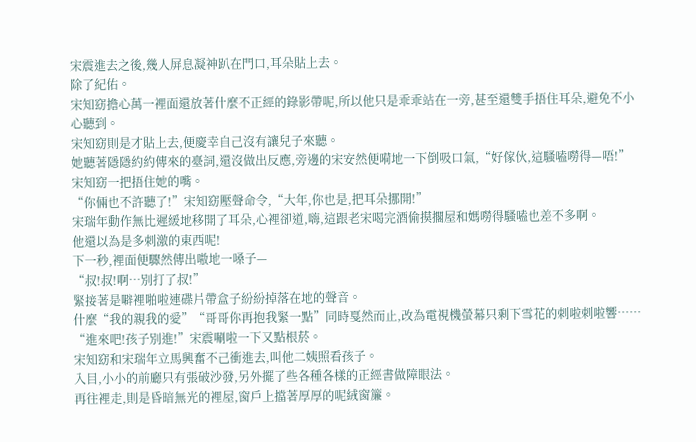宋震進去之後,幾人屏息凝神趴在門口,耳朵貼上去。
除了紀佑。
宋知窈擔心萬一裡面還放著什麼不正經的錄影帶呢,所以他只是乖乖站在一旁,甚至還雙手捂住耳朵,避免不小心聽到。
宋知窈則是才貼上去,便慶幸自己沒有讓兒子來聽。
她聽著隱隱約約傳來的臺詞,還沒做出反應,旁邊的宋安然便嗬地一下倒吸口氣,“好傢伙,這騷嗑嘮得—唔!”宋知窈一把捂住她的嘴。
“你倆也不許聽了!”宋知窈壓聲命令,“大年,你也是,把耳朵挪開!”
宋瑞年動作無比遲緩地移開了耳朵,心裡卻道,嗨,這跟老宋喝完酒偷摸擱屋和媽嘮得騷嗑也差不多啊。
他還以為是多刺激的東西呢!
下一秒,裡面便驟然傳出嗷地一嗓子—
“叔!叔!啊…別打了叔!”
緊接著是噼裡啪啦連碟片帶盒子紛紛掉落在地的聲音。
什麼“我的親我的愛”“哥哥你再抱我緊一點”同時戛然而止,改為電視機螢幕只剩下雪花的刺啦刺啦響……
“進來吧!孩子別進!”宋震唰啦一下又點根菸。
宋知窈和宋瑞年立馬興奮不己衝進去,叫他二姨照看孩子。
入目,小小的前廳只有張破沙發,另外擺了些各種各樣的正經書做障眼法。
再往裡走,則是昏暗無光的裡屋,窗戶上擋著厚厚的呢絨窗簾。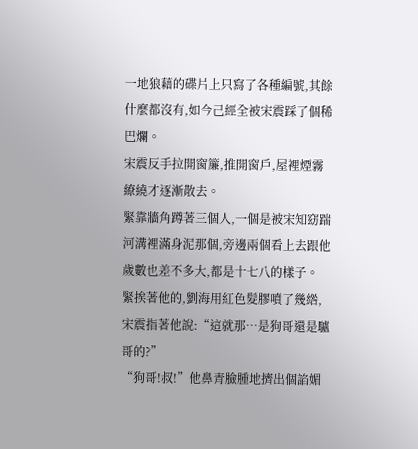一地狼藉的碟片上只寫了各種編號,其餘什麼都沒有,如今己經全被宋震踩了個稀巴爛。
宋震反手拉開窗簾,推開窗戶,屋裡煙霧繚繞才逐漸散去。
緊靠牆角蹲著三個人,一個是被宋知窈踹河溝裡滿身泥那個,旁邊兩個看上去跟他歲數也差不多大,都是十七八的樣子。
緊挨著他的,劉海用紅色髮膠噴了幾綹,宋震指著他說:“這就那…是狗哥還是驢哥的?”
“狗哥!叔!”他鼻青臉腫地擠出個諂媚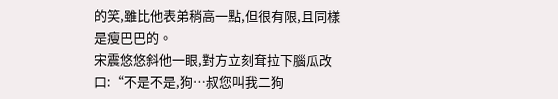的笑,雖比他表弟稍高一點,但很有限,且同樣是瘦巴巴的。
宋震悠悠斜他一眼,對方立刻耷拉下腦瓜改口:“不是不是,狗…叔您叫我二狗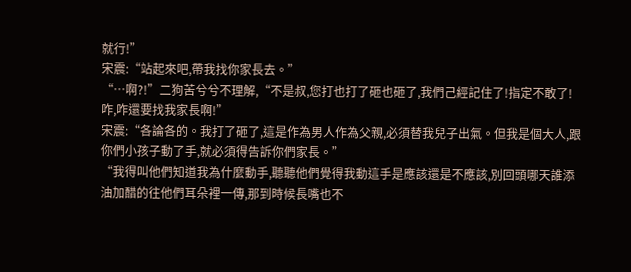就行!”
宋震:“站起來吧,帶我找你家長去。”
“…啊?!”二狗苦兮兮不理解,“不是叔,您打也打了砸也砸了,我們己經記住了!指定不敢了!咋,咋還要找我家長啊!”
宋震:“各論各的。我打了砸了,這是作為男人作為父親,必須替我兒子出氣。但我是個大人,跟你們小孩子動了手,就必須得告訴你們家長。”
“我得叫他們知道我為什麼動手,聽聽他們覺得我動這手是應該還是不應該,別回頭哪天誰添油加醋的往他們耳朵裡一傳,那到時候長嘴也不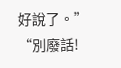好說了。”
“別廢話!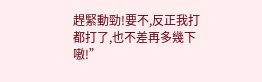趕緊動勁!要不,反正我打都打了,也不差再多幾下嗷!”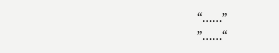“……”
”……“